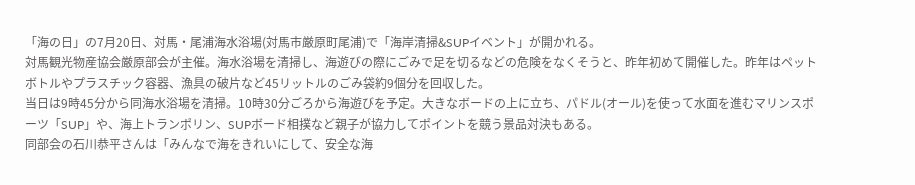「海の日」の7月20日、対馬・尾浦海水浴場(対馬市厳原町尾浦)で「海岸清掃&SUPイベント」が開かれる。
対馬観光物産協会厳原部会が主催。海水浴場を清掃し、海遊びの際にごみで足を切るなどの危険をなくそうと、昨年初めて開催した。昨年はペットボトルやプラスチック容器、漁具の破片など45リットルのごみ袋約9個分を回収した。
当日は9時45分から同海水浴場を清掃。10時30分ごろから海遊びを予定。大きなボードの上に立ち、パドル(オール)を使って水面を進むマリンスポーツ「SUP」や、海上トランポリン、SUPボード相撲など親子が協力してポイントを競う景品対決もある。
同部会の石川恭平さんは「みんなで海をきれいにして、安全な海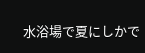水浴場で夏にしかで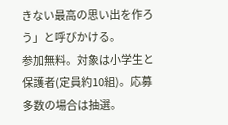きない最高の思い出を作ろう」と呼びかける。
参加無料。対象は小学生と保護者(定員約10組)。応募多数の場合は抽選。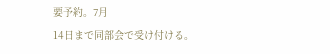要予約。7月
14日まで同部会で受け付ける。